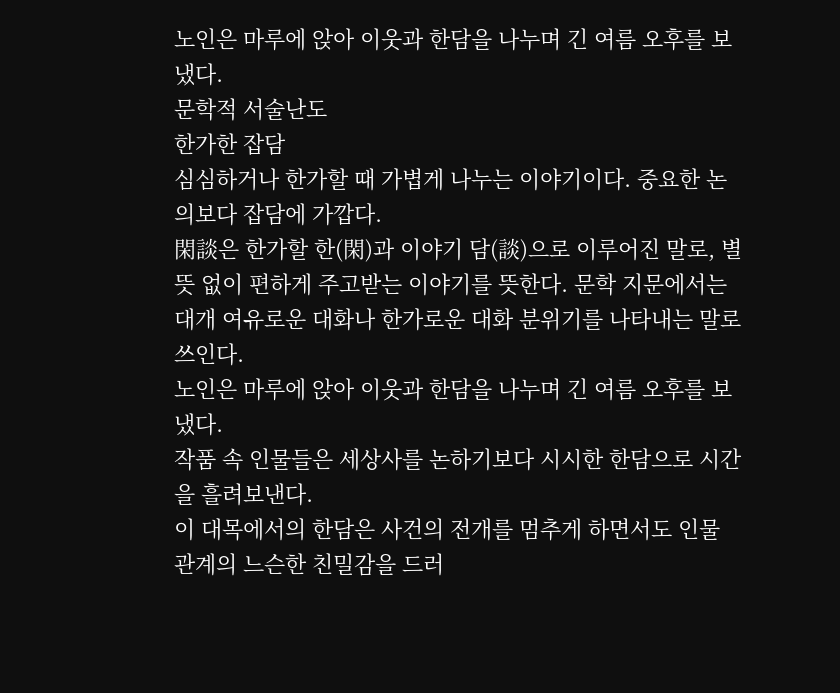노인은 마루에 앉아 이웃과 한담을 나누며 긴 여름 오후를 보냈다.
문학적 서술난도
한가한 잡담
심심하거나 한가할 때 가볍게 나누는 이야기이다. 중요한 논의보다 잡담에 가깝다.
閑談은 한가할 한(閑)과 이야기 담(談)으로 이루어진 말로, 별뜻 없이 편하게 주고받는 이야기를 뜻한다. 문학 지문에서는 대개 여유로운 대화나 한가로운 대화 분위기를 나타내는 말로 쓰인다.
노인은 마루에 앉아 이웃과 한담을 나누며 긴 여름 오후를 보냈다.
작품 속 인물들은 세상사를 논하기보다 시시한 한담으로 시간을 흘려보낸다.
이 대목에서의 한담은 사건의 전개를 멈추게 하면서도 인물 관계의 느슨한 친밀감을 드러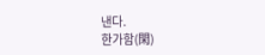낸다.
한가함(閑)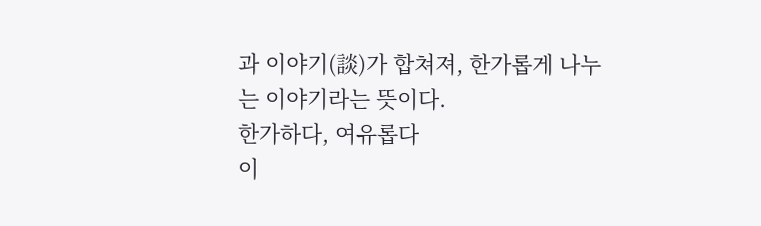과 이야기(談)가 합쳐져, 한가롭게 나누는 이야기라는 뜻이다.
한가하다, 여유롭다
이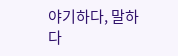야기하다, 말하다